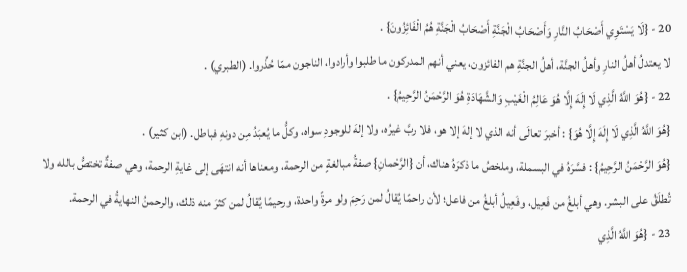20 - {لَا يَسْتَوِي أَصْحَابُ النَّارِ وَأَصْحَابُ الْجَنَّةِ أَصْحَابُ الْجَنَّةِ هُمُ الْفَائِزُونَ} .
لا يعتدلُ أهلُ النارِ وأهلُ الجنَّة، أهلُ الجنَّةِ هم الفائزون، يعني أنهم المدركون ما طلبوا وأرادوا، الناجون ممّا حُذِّروا. (الطبري) .
22 - {هُوَ اللَّهُ الَّذِي لَا إِلَهَ إِلَّا هُوَ عَالِمُ الْغَيْبِ وَالشَّهَادَةِ هُوَ الرَّحْمَنُ الرَّحِيمُ} .
{هُوَ اللَّهُ الَّذِي لَا إِلَهَ إِلَّا هُوَ} : أخبرَ تعالَى أنه الذي لا إلهَ إلا هو، فلا ربَّ غيرُه، ولا إلهَ للوجودِ سواه، وكلُّ ما يُعبَدُ مِن دونهِ فباطل. (ابن كثير) .
{هُوَ الرَّحْمَنُ الرَّحِيمُ} : فسَّرَهُ في البسملة، وملخصُ ما ذكرَهُ هناك، أن {الرَّحْمانِ} صفةُ مبالغةٍ من الرحمة، ومعناها أنه انتهَى إلى غايةِ الرحمة، وهي صفةٌ تختصُّ بالله ولا تُطلَقُ على البشر. وهي أبلغُ من فَعِيل، وفَعِيلُ أبلغُ من فاعل؛ لأن راحمًا يُقالُ لمن رَحِمَ ولو مرةً واحدة، ورحيمًا يُقالُ لمن كثرَ منه ذلك، والرحمنُ النهايةُ في الرحمة.
23 - {هُوَ اللَّهُ الَّذِي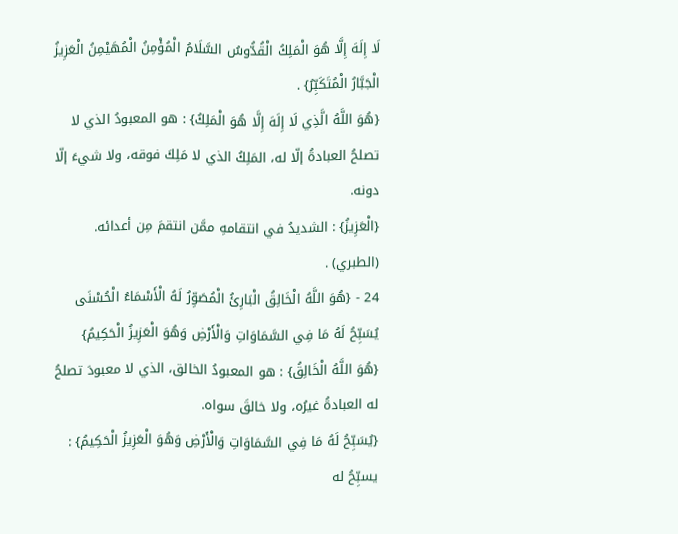لَا إِلَهَ إِلَّا هُوَ الْمَلِكُ الْقُدُّوسُ السَّلَامُ الْمُؤْمِنُ الْمُهَيْمِنُ الْعَزِيزُ الْجَبَّارُ الْمُتَكَبِّرُ} .
{هُوَ اللَّهُ الَّذِي لَا إِلَهَ إِلَّا هُوَ الْمَلِكُ} : هو المعبودُ الذي لا تصلحُ العبادةُ إلّا له، المَلِكُ الذي لا مَلِكَ فوقه، ولا شيءَ إلّا دونه.
{الْعَزِيزُ} : الشديدُ في انتقامهِ ممَّن انتقمَ مِن أعدائه. (الطبري) .
24 - {هُوَ اللَّهُ الْخَالِقُ الْبَارِئُ الْمُصَوِّرُ لَهُ الْأَسْمَاءُ الْحُسْنَى يُسَبِّحُ لَهُ مَا فِي السَّمَاوَاتِ وَالْأَرْضِ وَهُوَ الْعَزِيزُ الْحَكِيمُ}
{هُوَ اللَّهُ الْخَالِقُ} : هو المعبودُ الخالق، الذي لا معبودَ تصلحُ له العبادةُ غيرُه، ولا خالقَ سواه.
{يُسَبِّحُ لَهُ مَا فِي السَّمَاوَاتِ وَالْأَرْضِ وَهُوَ الْعَزِيزُ الْحَكِيمُ} : يسبِّحُ له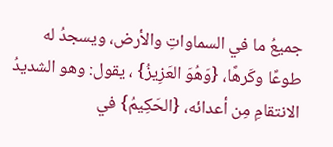جميعُ ما في السماواتِ والأرض، ويسجدُ له طوعًا وكَرهًا، {وَهُوَ العَزِيزُ} ، يقول: وهو الشديدُ الانتقامِ مِن أعدائه، {الحَكِيمُ} في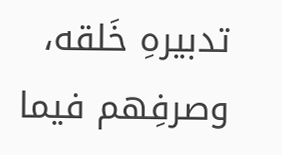تدبيرهِ خَلقه، وصرفِهم فيما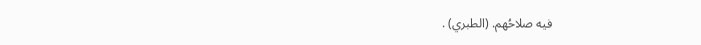فيه صلاحُهم. (الطبري) .